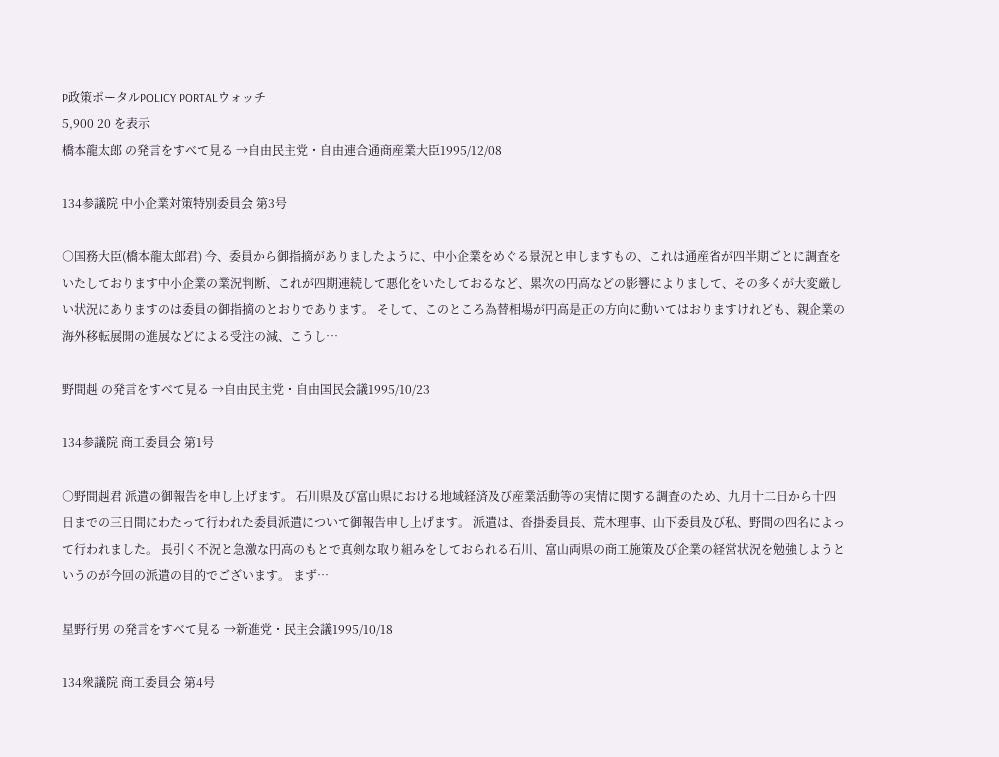P政策ポータルPOLICY PORTALウォッチ
5,900 20 を表示
橋本龍太郎 の発言をすべて見る →自由民主党・自由連合通商産業大臣1995/12/08

134参議院 中小企業対策特別委員会 第3号

○国務大臣(橋本龍太郎君) 今、委員から御指摘がありましたように、中小企業をめぐる景況と申しますもの、これは通産省が四半期ごとに調査をいたしております中小企業の業況判断、これが四期連続して悪化をいたしておるなど、累次の円高などの影響によりまして、その多くが大変厳しい状況にありますのは委員の御指摘のとおりであります。 そして、このところ為替相場が円高是正の方向に動いてはおりますけれども、親企業の海外移転展開の進展などによる受注の減、こうし…

野間赳 の発言をすべて見る →自由民主党・自由国民会議1995/10/23

134参議院 商工委員会 第1号

○野間赳君 派遣の御報告を申し上げます。 石川県及び富山県における地域経済及び産業活動等の実情に関する調査のため、九月十二日から十四日までの三日間にわたって行われた委員派遣について御報告申し上げます。 派遣は、沓掛委員長、荒木理事、山下委員及び私、野間の四名によって行われました。 長引く不況と急激な円高のもとで真剣な取り組みをしておられる石川、富山両県の商工施策及び企業の経営状況を勉強しようというのが今回の派遣の目的でございます。 まず…

星野行男 の発言をすべて見る →新進党・民主会議1995/10/18

134衆議院 商工委員会 第4号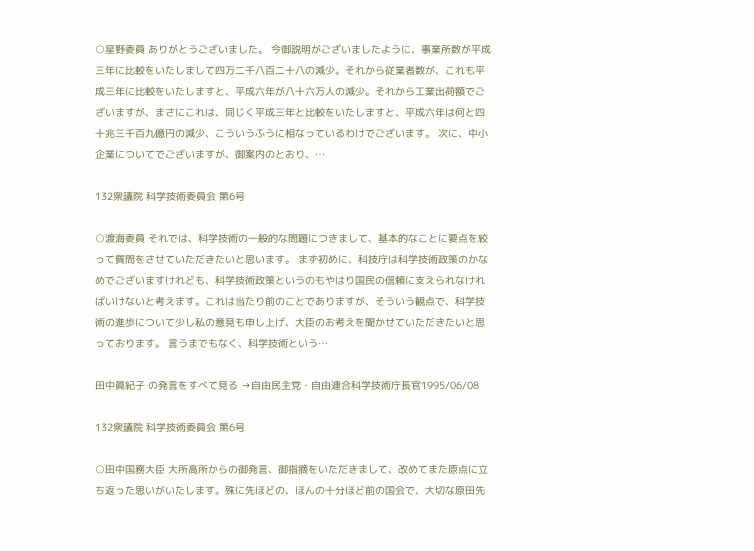○星野委員 ありがとうございました。 今御説明がございましたように、事業所数が平成三年に比較をいたしまして四万二千八百二十八の減少。それから従業者数が、これも平成三年に比較をいたしますと、平成六年が八十六万人の減少。それから工業出荷額でございますが、まさにこれは、同じく平成三年と比較をいたしますと、平成六年は何と四十兆三千百九億円の減少、こういうふうに相なっているわけでございます。 次に、中小企業についてでございますが、御案内のとおり、…

132衆議院 科学技術委員会 第6号

○渡海委員 それでは、科学技術の一般的な問題につきまして、基本的なことに要点を絞って質問をさせていただきたいと思います。 まず初めに、科技庁は科学技術政策のかなめでございますけれども、科学技術政策というのもやはり国民の信頼に支えられなければいけないと考えます。これは当たり前のことでありますが、そういう観点で、科学技術の進歩について少し私の意見も申し上げ、大臣のお考えを聞かせていただきたいと思っております。 言うまでもなく、科学技術という…

田中眞紀子 の発言をすべて見る →自由民主党・自由連合科学技術庁長官1995/06/08

132衆議院 科学技術委員会 第6号

○田中国務大臣 大所高所からの御発言、御指摘をいただきまして、改めてまた原点に立ち返った思いがいたします。殊に先ほどの、ほんの十分ほど前の国会で、大切な原田先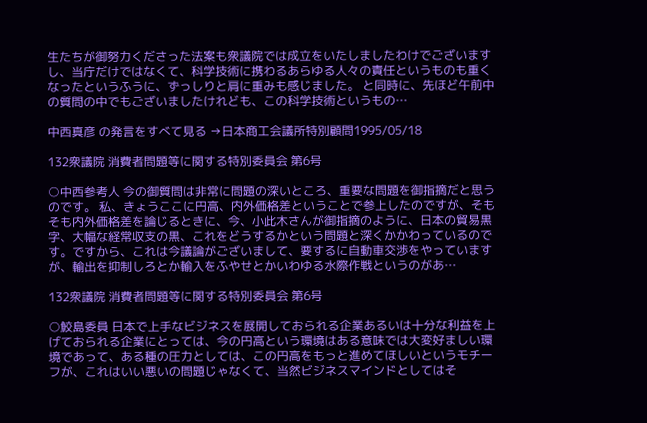生たちが御努力くださった法案も衆議院では成立をいたしましたわけでございますし、当庁だけではなくて、科学技術に携わるあらゆる人々の責任というものも重くなったというふうに、ずっしりと肩に重みも感じました。 と同時に、先ほど午前中の質問の中でもございましたけれども、この科学技術というもの…

中西真彦 の発言をすべて見る →日本商工会議所特別顧問1995/05/18

132衆議院 消費者問題等に関する特別委員会 第6号

○中西参考人 今の御質問は非常に問題の深いところ、重要な問題を御指摘だと思うのです。 私、きょうここに円高、内外価格差ということで参上したのですが、そもそも内外価格差を論じるときに、今、小此木さんが御指摘のように、日本の貿易黒字、大幅な経常収支の黒、これをどうするかという問題と深くかかわっているのです。ですから、これは今議論がございまして、要するに自動車交渉をやっていますが、輸出を抑制しろとか輸入をふやせとかいわゆる水際作戦というのがあ…

132衆議院 消費者問題等に関する特別委員会 第6号

○鮫島委員 日本で上手なビジネスを展開しておられる企業あるいは十分な利益を上げておられる企業にとっては、今の円高という環境はある意味では大変好ましい環境であって、ある種の圧力としては、この円高をもっと進めてほしいというモチーフが、これはいい悪いの問題じゃなくて、当然ビジネスマインドとしてはそ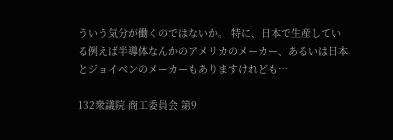ういう気分が働くのではないか。 特に、日本で生産している例えば半導体なんかのアメリカのメーカー、あるいは日本とジョイベンのメーカーもありますけれども…

132衆議院 商工委員会 第9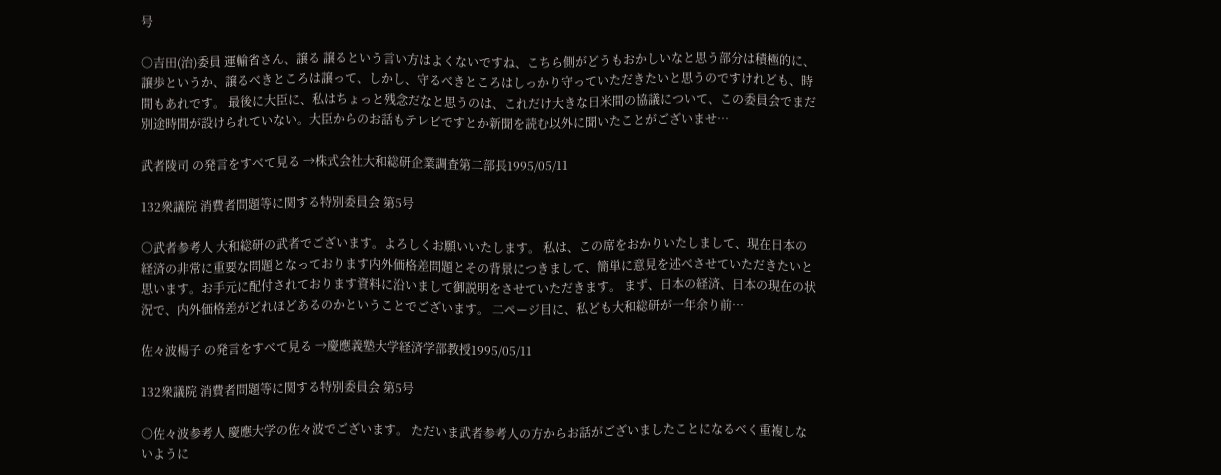号

○吉田(治)委員 運輸省さん、譲る 譲るという言い方はよくないですね、こちら側がどうもおかしいなと思う部分は積極的に、譲歩というか、譲るべきところは譲って、しかし、守るべきところはしっかり守っていただきたいと思うのですけれども、時間もあれです。 最後に大臣に、私はちょっと残念だなと思うのは、これだけ大きな日米間の協議について、この委員会でまだ別途時間が設けられていない。大臣からのお話もテレビですとか新聞を読む以外に聞いたことがございませ…

武者陵司 の発言をすべて見る →株式会社大和総研企業調査第二部長1995/05/11

132衆議院 消費者問題等に関する特別委員会 第5号

○武者参考人 大和総研の武者でございます。よろしくお願いいたします。 私は、この席をおかりいたしまして、現在日本の経済の非常に重要な問題となっております内外価格差問題とその背景につきまして、簡単に意見を述べさせていただきたいと思います。お手元に配付されております資料に沿いまして御説明をさせていただきます。 まず、日本の経済、日本の現在の状況で、内外価格差がどれほどあるのかということでございます。 二ページ目に、私ども大和総研が一年余り前…

佐々波楊子 の発言をすべて見る →慶應義塾大学経済学部教授1995/05/11

132衆議院 消費者問題等に関する特別委員会 第5号

○佐々波参考人 慶應大学の佐々波でございます。 ただいま武者参考人の方からお話がございましたことになるべく重複しないように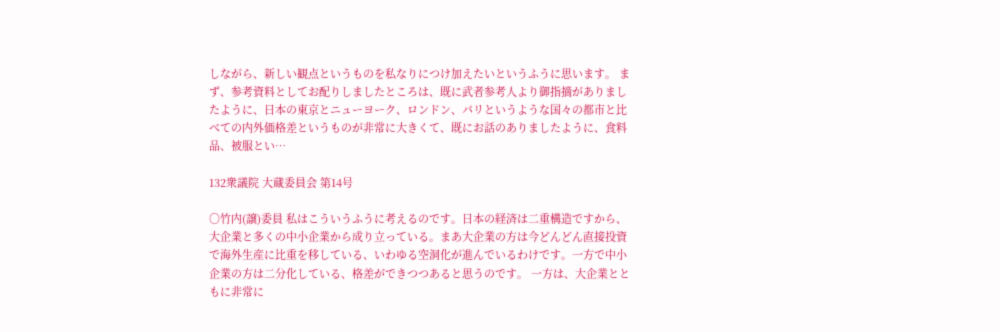しながら、新しい観点というものを私なりにつけ加えたいというふうに思います。 まず、参考資料としてお配りしましたところは、既に武者参考人より御指摘がありましたように、日本の東京とニューヨーク、ロンドン、パリというような国々の都市と比べての内外価格差というものが非常に大きくて、既にお話のありましたように、食料品、被服とい…

132衆議院 大蔵委員会 第14号

○竹内(譲)委員 私はこういうふうに考えるのです。日本の経済は二重構造ですから、大企業と多くの中小企業から成り立っている。まあ大企業の方は今どんどん直接投資で海外生産に比重を移している、いわゆる空洞化が進んでいるわけです。一方で中小企業の方は二分化している、格差ができつつあると思うのです。 一方は、大企業とともに非常に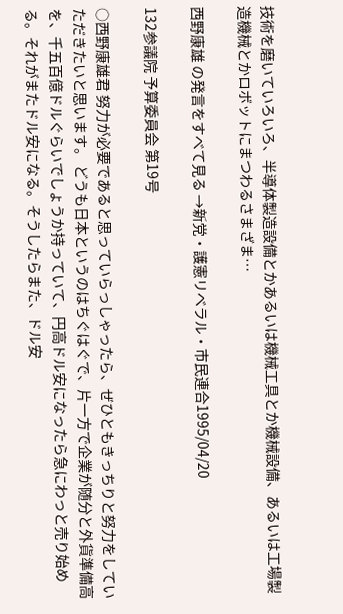技術を磨いていろいろ、半導体製造設備とかあるいは機械工具とか機械設備、あるいは工場製造機械とかロボットにまつわるさまざま…

西野康雄 の発言をすべて見る →新党・護憲リベラル・市民連合1995/04/20

132参議院 予算委員会 第19号

○西野康雄君 努力が必要であると思っていらっしゃったら、ぜひともきっちりと努力をしていただきたいと思います。 どうも日本というのはちぐはぐで、片一方で企業が随分と外貨準備高を、千五百億ドルぐらいでしょうか持っていて、円高ドル安になったら急にわっと売り始める。それがまたドル安になる。そうしたらまた、ドル安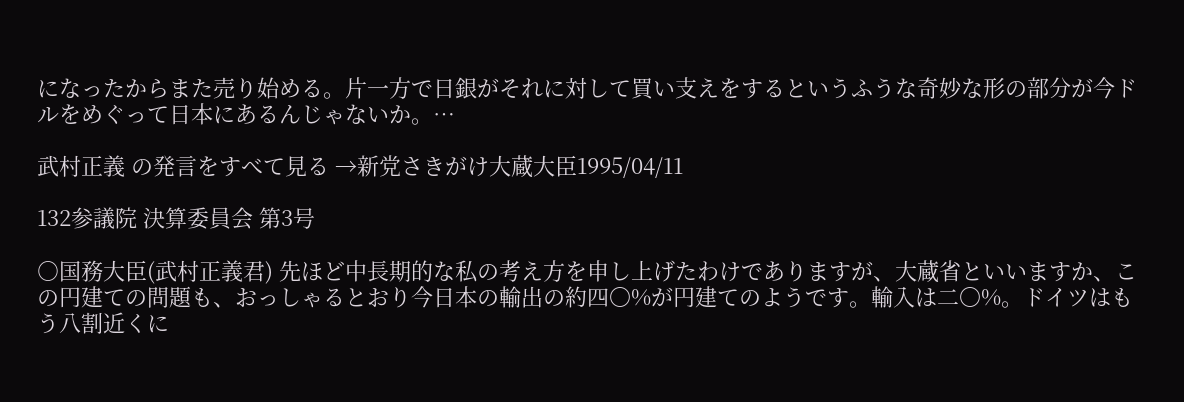になったからまた売り始める。片一方で日銀がそれに対して買い支えをするというふうな奇妙な形の部分が今ドルをめぐって日本にあるんじゃないか。…

武村正義 の発言をすべて見る →新党さきがけ大蔵大臣1995/04/11

132参議院 決算委員会 第3号

○国務大臣(武村正義君) 先ほど中長期的な私の考え方を申し上げたわけでありますが、大蔵省といいますか、この円建ての問題も、おっしゃるとおり今日本の輸出の約四〇%が円建てのようです。輸入は二〇%。ドイツはもう八割近くに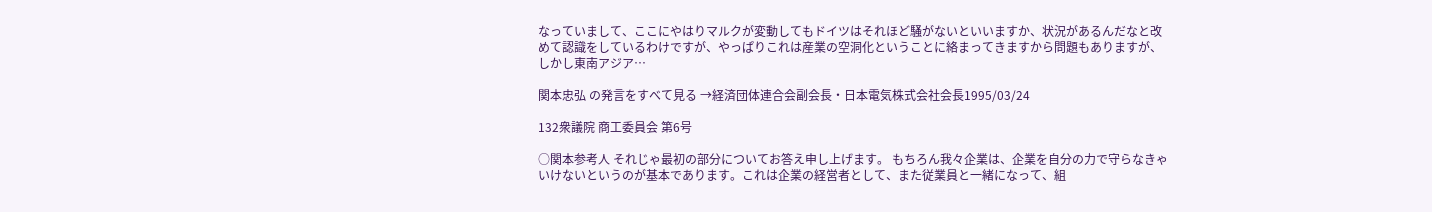なっていまして、ここにやはりマルクが変動してもドイツはそれほど騒がないといいますか、状況があるんだなと改めて認識をしているわけですが、やっぱりこれは産業の空洞化ということに絡まってきますから問題もありますが、しかし東南アジア…

関本忠弘 の発言をすべて見る →経済団体連合会副会長・日本電気株式会社会長1995/03/24

132衆議院 商工委員会 第6号

○関本参考人 それじゃ最初の部分についてお答え申し上げます。 もちろん我々企業は、企業を自分の力で守らなきゃいけないというのが基本であります。これは企業の経営者として、また従業員と一緒になって、組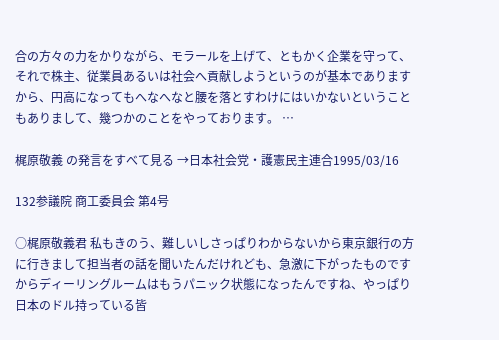合の方々の力をかりながら、モラールを上げて、ともかく企業を守って、それで株主、従業員あるいは社会へ貢献しようというのが基本でありますから、円高になってもへなへなと腰を落とすわけにはいかないということもありまして、幾つかのことをやっております。 …

梶原敬義 の発言をすべて見る →日本社会党・護憲民主連合1995/03/16

132参議院 商工委員会 第4号

○梶原敬義君 私もきのう、難しいしさっぱりわからないから東京銀行の方に行きまして担当者の話を聞いたんだけれども、急激に下がったものですからディーリングルームはもうパニック状態になったんですね、やっぱり日本のドル持っている皆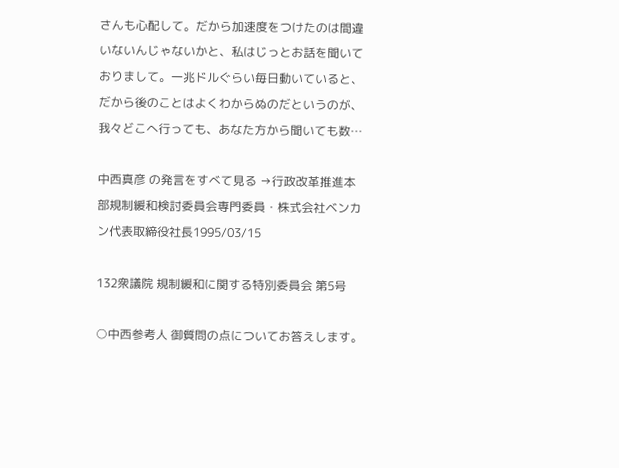さんも心配して。だから加速度をつけたのは間違いないんじゃないかと、私はじっとお話を聞いておりまして。一兆ドルぐらい毎日動いていると、だから後のことはよくわからぬのだというのが、我々どこへ行っても、あなた方から聞いても数…

中西真彦 の発言をすべて見る →行政改革推進本部規制緩和検討委員会専門委員・株式会社ベンカン代表取締役社長1995/03/15

132衆議院 規制緩和に関する特別委員会 第5号

○中西参考人 御質問の点についてお答えします。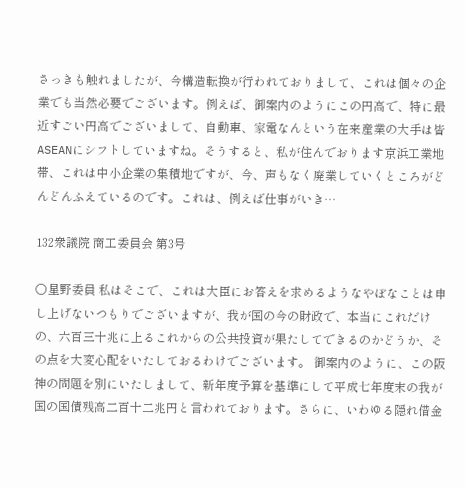さっきも触れましたが、今構造転換が行われておりまして、これは個々の企業でも当然必要でございます。例えば、御案内のようにこの円高で、特に最近すごい円高でございまして、自動車、家電なんという在来産業の大手は皆ASEANにシフトしていますね。そうすると、私が住んでおります京浜工業地帯、これは中小企業の集積地ですが、今、声もなく廃業していくところがどんどんふえているのです。これは、例えば仕事がいき…

132衆議院 商工委員会 第3号

○星野委員 私はそこで、これは大臣にお答えを求めるようなやぼなことは申し上げないつもりでございますが、我が国の今の財政で、本当にこれだけの、六百三十兆に上るこれからの公共投資が果たしてできるのかどうか、その点を大変心配をいたしておるわけでございます。 御案内のように、この阪神の問題を別にいたしまして、新年度予算を基準にして平成七年度末の我が国の国債残高二百十二兆円と言われております。さらに、いわゆる隠れ借金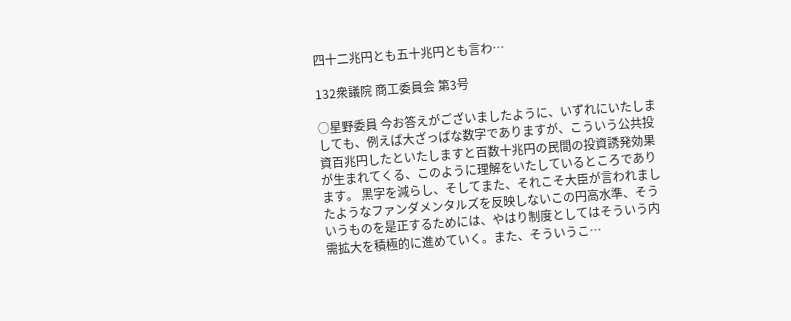四十二兆円とも五十兆円とも言わ…

132衆議院 商工委員会 第3号

○星野委員 今お答えがございましたように、いずれにいたしましても、例えば大ざっぱな数字でありますが、こういう公共投資百兆円したといたしますと百数十兆円の民間の投資誘発効果が生まれてくる、このように理解をいたしているところであります。 黒字を減らし、そしてまた、それこそ大臣が言われましたようなファンダメンタルズを反映しないこの円高水準、そういうものを是正するためには、やはり制度としてはそういう内需拡大を積極的に進めていく。また、そういうこ…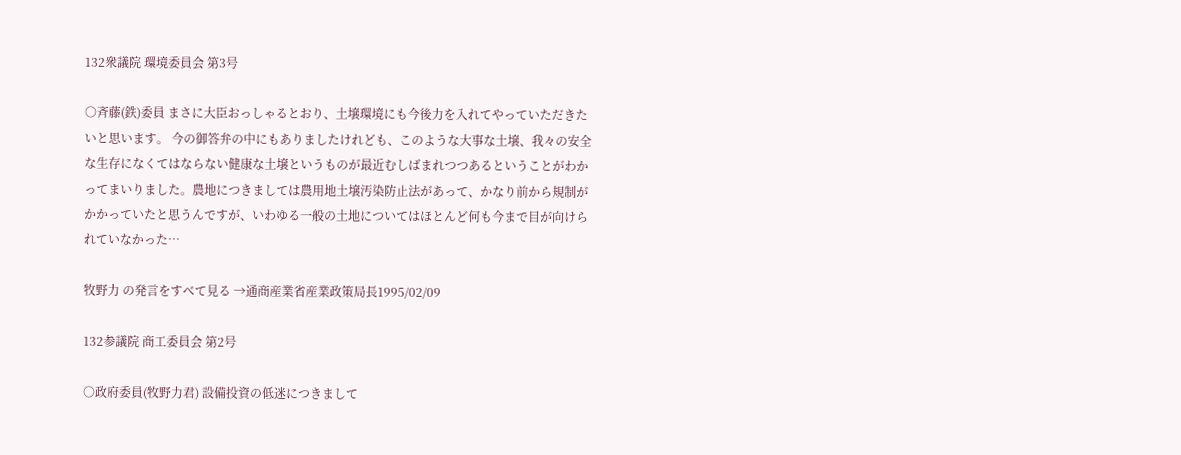132衆議院 環境委員会 第3号

○斉藤(鉄)委員 まさに大臣おっしゃるとおり、土壌環境にも今後力を入れてやっていただきたいと思います。 今の御答弁の中にもありましたけれども、このような大事な土壌、我々の安全な生存になくてはならない健康な土壌というものが最近むしばまれつつあるということがわかってまいりました。農地につきましては農用地土壌汚染防止法があって、かなり前から規制がかかっていたと思うんですが、いわゆる一般の土地についてはほとんど何も今まで目が向けられていなかった…

牧野力 の発言をすべて見る →通商産業省産業政策局長1995/02/09

132参議院 商工委員会 第2号

○政府委員(牧野力君) 設備投資の低迷につきまして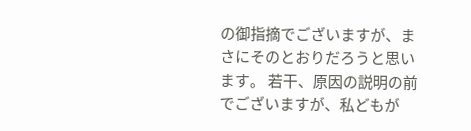の御指摘でございますが、まさにそのとおりだろうと思います。 若干、原因の説明の前でございますが、私どもが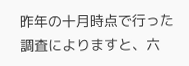昨年の十月時点で行った調査によりますと、六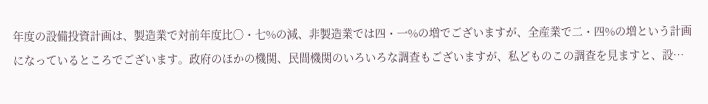年度の設備投資計画は、製造業で対前年度比〇・七%の減、非製造業では四・一%の増でございますが、全産業で二・四%の増という計画になっているところでございます。政府のほかの機関、民間機関のいろいろな調査もございますが、私どものこの調査を見ますと、設…